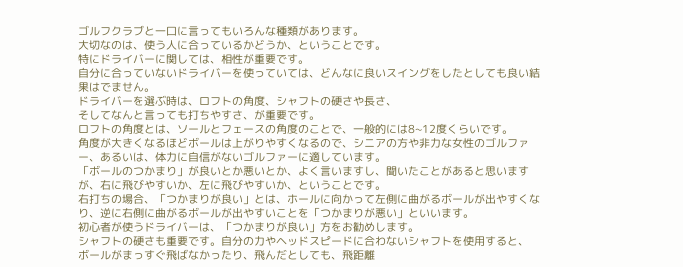ゴルフクラブと一口に言ってもいろんな種類があります。
大切なのは、使う人に合っているかどうか、ということです。
特にドライバーに関しては、相性が重要です。
自分に合っていないドライバーを使っていては、どんなに良いスイングをしたとしても良い結果はでません。
ドライバーを選ぶ時は、ロフトの角度、シャフトの硬さや長さ、
そしてなんと言っても打ちやすさ、が重要です。
ロフトの角度とは、ソールとフェースの角度のことで、一般的には8~12度くらいです。
角度が大きくなるほどボールは上がりやすくなるので、シニアの方や非力な女性のゴルファー、あるいは、体力に自信がないゴルファーに適しています。
「ボールのつかまり」が良いとか悪いとか、よく言いますし、聞いたことがあると思いますが、右に飛びやすいか、左に飛びやすいか、ということです。
右打ちの場合、「つかまりが良い」とは、ホールに向かって左側に曲がるボールが出やすくなり、逆に右側に曲がるボールが出やすいことを「つかまりが悪い」といいます。
初心者が使うドライバーは、「つかまりが良い」方をお勧めします。
シャフトの硬さも重要です。自分の力やヘッドスピードに合わないシャフトを使用すると、
ボールがまっすぐ飛ばなかったり、飛んだとしても、飛距離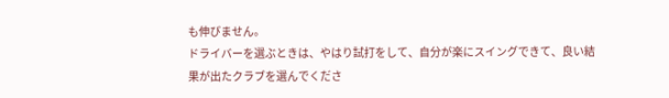も伸びません。
ドライバーを選ぶときは、やはり試打をして、自分が楽にスイングできて、良い結果が出たクラブを選んでくださ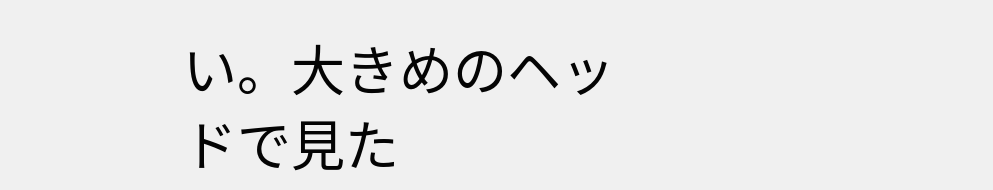い。大きめのヘッドで見た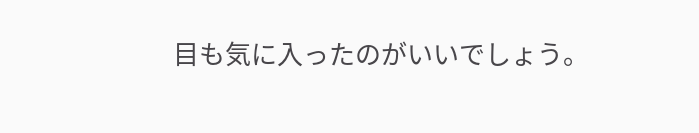目も気に入ったのがいいでしょう。